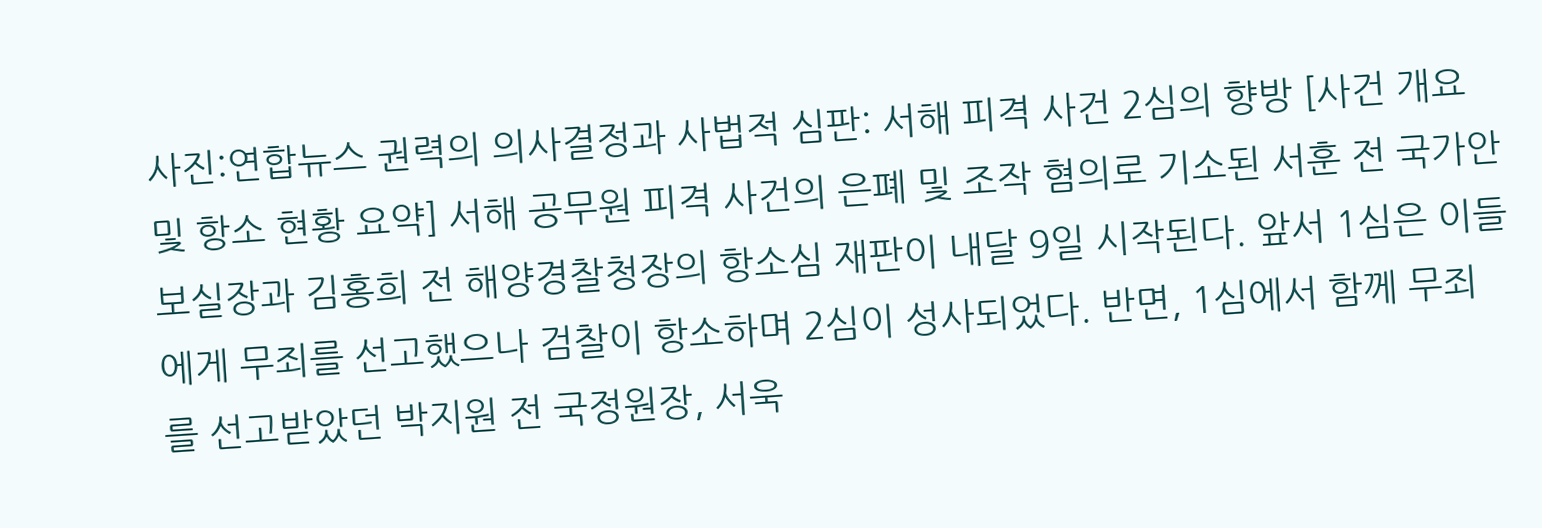사진:연합뉴스 권력의 의사결정과 사법적 심판: 서해 피격 사건 2심의 향방 [사건 개요 및 항소 현황 요약] 서해 공무원 피격 사건의 은폐 및 조작 혐의로 기소된 서훈 전 국가안보실장과 김홍희 전 해양경찰청장의 항소심 재판이 내달 9일 시작된다. 앞서 1심은 이들에게 무죄를 선고했으나 검찰이 항소하며 2심이 성사되었다. 반면, 1심에서 함께 무죄를 선고받았던 박지원 전 국정원장, 서욱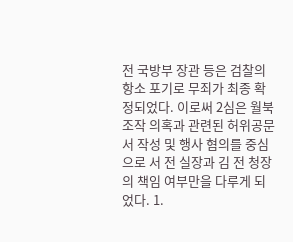전 국방부 장관 등은 검찰의 항소 포기로 무죄가 최종 확정되었다. 이로써 2심은 월북 조작 의혹과 관련된 허위공문서 작성 및 행사 혐의를 중심으로 서 전 실장과 김 전 청장의 책임 여부만을 다루게 되었다. 1.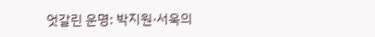엇갈린 운명: 박지원·서욱의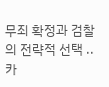무죄 확정과 검찰의 전략적 선택 ..
카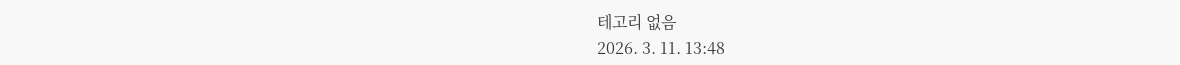테고리 없음
2026. 3. 11. 13:48